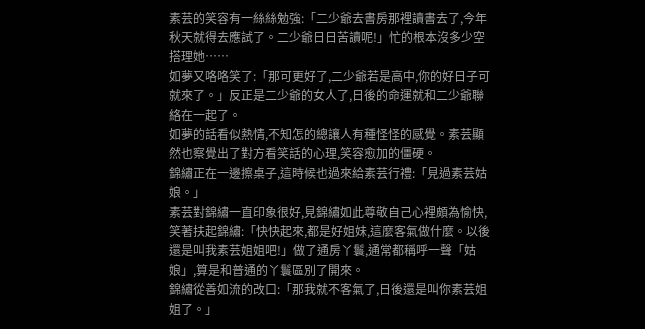素芸的笑容有一絲絲勉強:「二少爺去書房那裡讀書去了,今年秋天就得去應試了。二少爺日日苦讀呢!」忙的根本沒多少空搭理她……
如夢又咯咯笑了:「那可更好了,二少爺若是高中,你的好日子可就來了。」反正是二少爺的女人了,日後的命運就和二少爺聯絡在一起了。
如夢的話看似熱情,不知怎的總讓人有種怪怪的感覺。素芸顯然也察覺出了對方看笑話的心理,笑容愈加的僵硬。
錦繡正在一邊擦桌子,這時候也過來給素芸行禮:「見過素芸姑娘。」
素芸對錦繡一直印象很好,見錦繡如此尊敬自己心裡頗為愉快,笑著扶起錦繡:「快快起來,都是好姐妹,這麼客氣做什麼。以後還是叫我素芸姐姐吧!」做了通房丫鬟,通常都稱呼一聲「姑娘」,算是和普通的丫鬟區別了開來。
錦繡從善如流的改口:「那我就不客氣了,日後還是叫你素芸姐姐了。」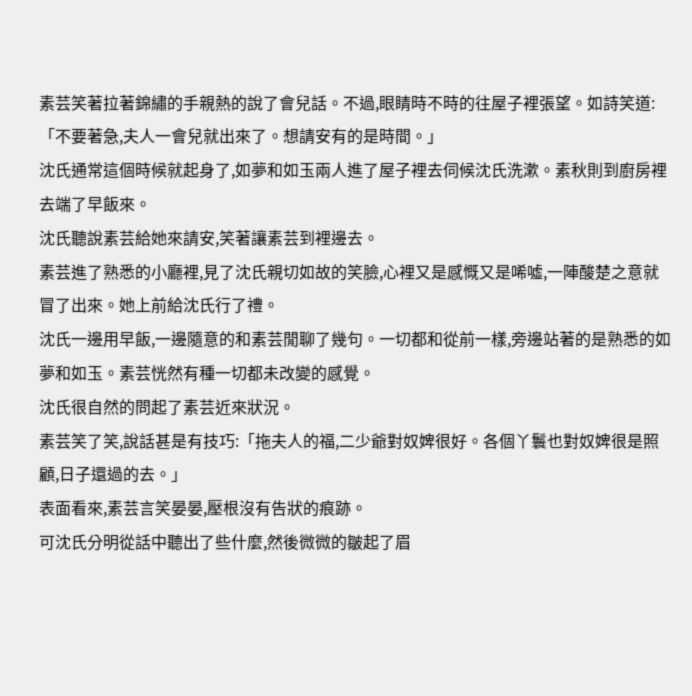素芸笑著拉著錦繡的手親熱的說了會兒話。不過,眼睛時不時的往屋子裡張望。如詩笑道:「不要著急,夫人一會兒就出來了。想請安有的是時間。」
沈氏通常這個時候就起身了,如夢和如玉兩人進了屋子裡去伺候沈氏洗漱。素秋則到廚房裡去端了早飯來。
沈氏聽說素芸給她來請安,笑著讓素芸到裡邊去。
素芸進了熟悉的小廳裡,見了沈氏親切如故的笑臉,心裡又是感慨又是唏噓,一陣酸楚之意就冒了出來。她上前給沈氏行了禮。
沈氏一邊用早飯,一邊隨意的和素芸閒聊了幾句。一切都和從前一樣,旁邊站著的是熟悉的如夢和如玉。素芸恍然有種一切都未改變的感覺。
沈氏很自然的問起了素芸近來狀況。
素芸笑了笑,說話甚是有技巧:「拖夫人的福,二少爺對奴婢很好。各個丫鬟也對奴婢很是照顧,日子還過的去。」
表面看來,素芸言笑晏晏,壓根沒有告狀的痕跡。
可沈氏分明從話中聽出了些什麼,然後微微的皺起了眉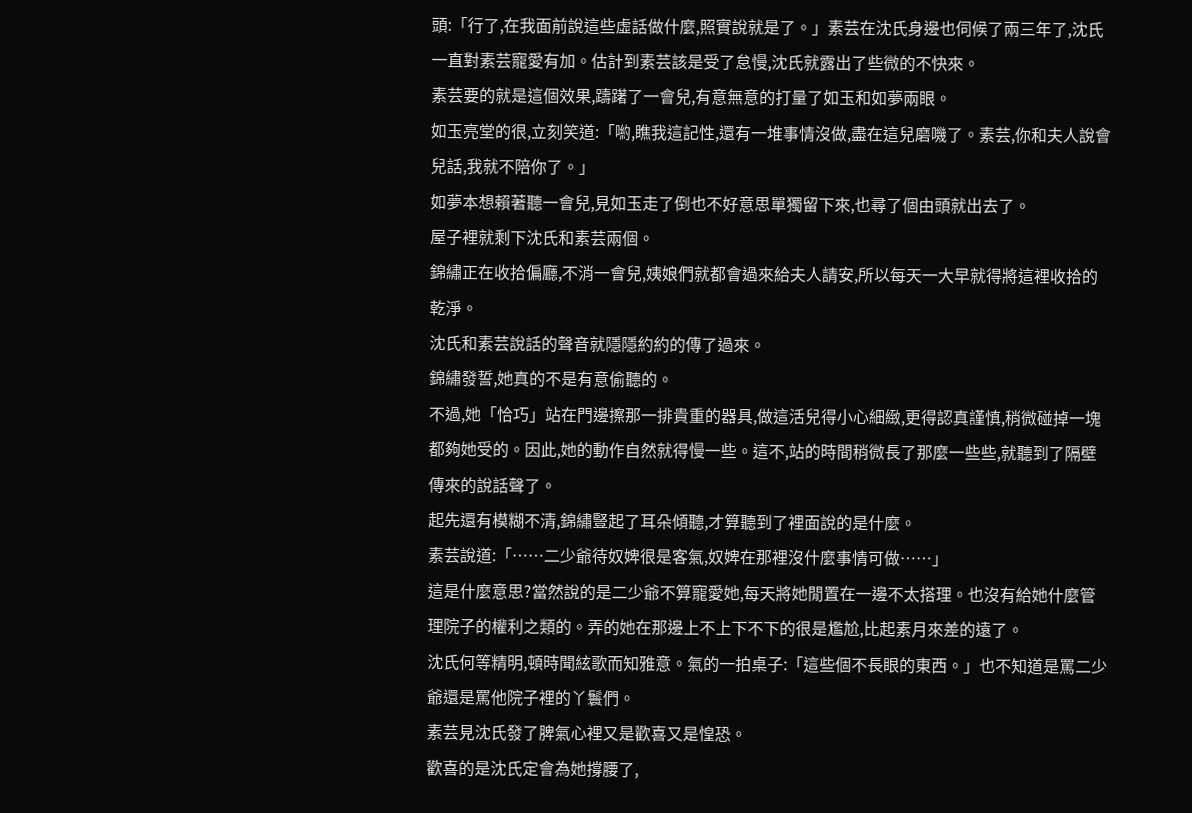頭:「行了,在我面前說這些虛話做什麼,照實說就是了。」素芸在沈氏身邊也伺候了兩三年了,沈氏一直對素芸寵愛有加。估計到素芸該是受了怠慢,沈氏就露出了些微的不快來。
素芸要的就是這個效果,躊躇了一會兒,有意無意的打量了如玉和如夢兩眼。
如玉亮堂的很,立刻笑道:「喲,瞧我這記性,還有一堆事情沒做,盡在這兒磨嘰了。素芸,你和夫人說會兒話,我就不陪你了。」
如夢本想賴著聽一會兒,見如玉走了倒也不好意思單獨留下來,也尋了個由頭就出去了。
屋子裡就剩下沈氏和素芸兩個。
錦繡正在收拾偏廳,不消一會兒,姨娘們就都會過來給夫人請安,所以每天一大早就得將這裡收拾的乾淨。
沈氏和素芸說話的聲音就隱隱約約的傳了過來。
錦繡發誓,她真的不是有意偷聽的。
不過,她「恰巧」站在門邊擦那一排貴重的器具,做這活兒得小心細緻,更得認真謹慎,稍微碰掉一塊都夠她受的。因此,她的動作自然就得慢一些。這不,站的時間稍微長了那麼一些些,就聽到了隔壁傳來的說話聲了。
起先還有模糊不清,錦繡豎起了耳朵傾聽,才算聽到了裡面說的是什麼。
素芸說道:「……二少爺待奴婢很是客氣,奴婢在那裡沒什麼事情可做……」
這是什麼意思?當然說的是二少爺不算寵愛她,每天將她閒置在一邊不太搭理。也沒有給她什麼管理院子的權利之類的。弄的她在那邊上不上下不下的很是尷尬,比起素月來差的遠了。
沈氏何等精明,頓時聞絃歌而知雅意。氣的一拍桌子:「這些個不長眼的東西。」也不知道是罵二少爺還是罵他院子裡的丫鬟們。
素芸見沈氏發了脾氣心裡又是歡喜又是惶恐。
歡喜的是沈氏定會為她撐腰了,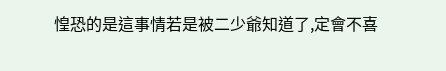惶恐的是這事情若是被二少爺知道了,定會不喜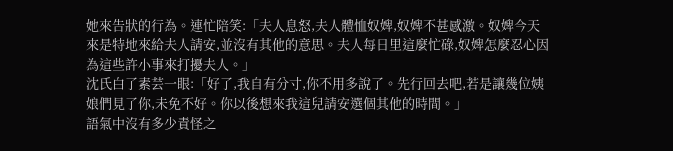她來告狀的行為。連忙陪笑:「夫人息怒,夫人體恤奴婢,奴婢不甚感激。奴婢今天來是特地來給夫人請安,並沒有其他的意思。夫人每日里這麼忙碌,奴婢怎麼忍心因為這些許小事來打擾夫人。」
沈氏白了素芸一眼:「好了,我自有分寸,你不用多說了。先行回去吧,若是讓幾位姨娘們見了你,未免不好。你以後想來我這兒請安選個其他的時間。」
語氣中沒有多少責怪之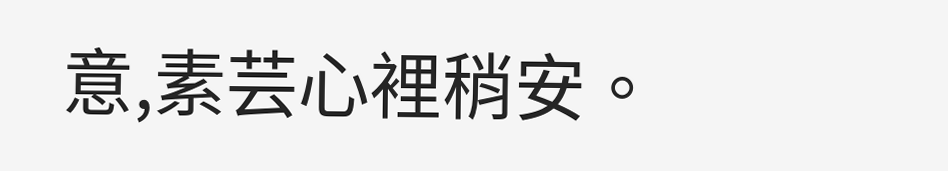意,素芸心裡稍安。